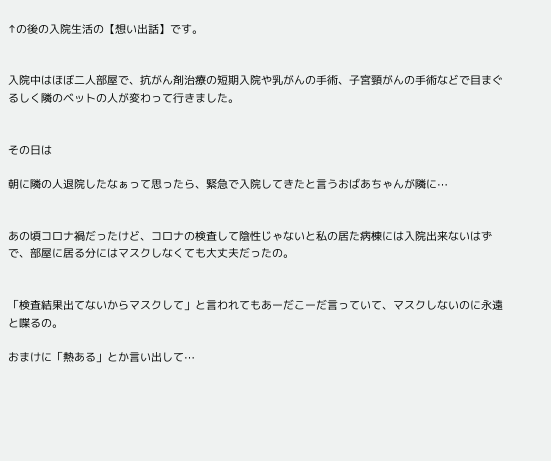↑の後の入院生活の【想い出話】です。


入院中はほぼ二人部屋で、抗がん剤治療の短期入院や乳がんの手術、子宮頸がんの手術などで目まぐるしく隣のベットの人が変わって行きました。


その日は

朝に隣の人退院したなぁって思ったら、緊急で入院してきたと言うおばあちゃんが隣に⋯


あの頃コロナ禍だったけど、コロナの検査して陰性じゃないと私の居た病棟には入院出来ないはずで、部屋に居る分にはマスクしなくても大丈夫だったの。


「検査結果出てないからマスクして」と言われてもあーだこーだ言っていて、マスクしないのに永遠と喋るの。

おまけに「熱ある」とか言い出して⋯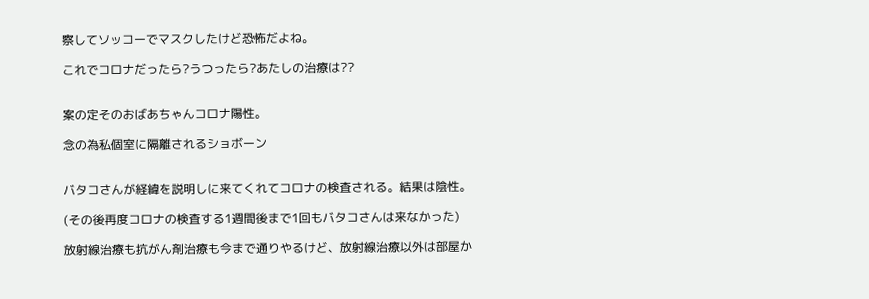察してソッコーでマスクしたけど恐怖だよね。

これでコロナだったら?うつったら?あたしの治療は??


案の定そのおばあちゃんコロナ陽性。

念の為私個室に隔離されるショボーン


バタコさんが経緯を説明しに来てくれてコロナの検査される。結果は陰性。

(その後再度コロナの検査する1週間後まで1回もバタコさんは来なかった)

放射線治療も抗がん剤治療も今まで通りやるけど、放射線治療以外は部屋か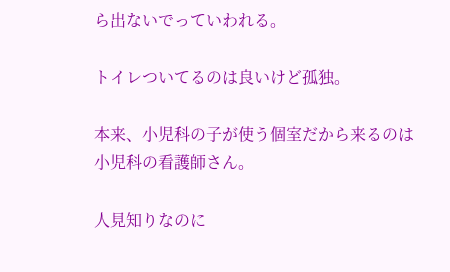ら出ないでっていわれる。

トイレついてるのは良いけど孤独。

本来、小児科の子が使う個室だから来るのは小児科の看護師さん。

人見知りなのに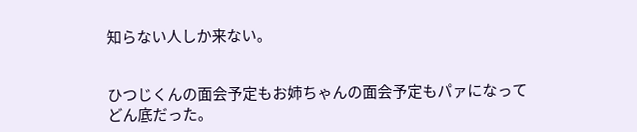知らない人しか来ない。


ひつじくんの面会予定もお姉ちゃんの面会予定もパァになってどん底だった。